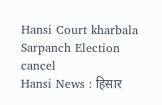Hansi Court kharbala Sarpanch Election cancel
Hansi News : हिसार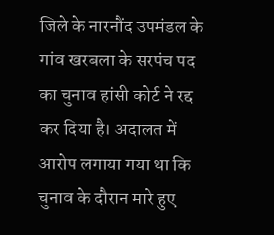जिले के नारनौंद उपमंडल के गांव खरबला के सरपंच पद का चुनाव हांसी कोर्ट ने रद्द कर दिया है। अदालत में आरोप लगाया गया था कि चुनाव के दौरान मारे हुए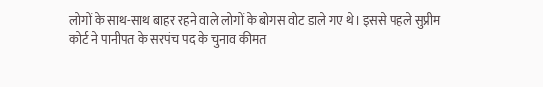लोगों के साथ-साथ बाहर रहने वाले लोगों के बोगस वोट डाले गए थे। इससे पहले सुप्रीम कोर्ट ने पानीपत के सरपंच पद के चुनाव कीमत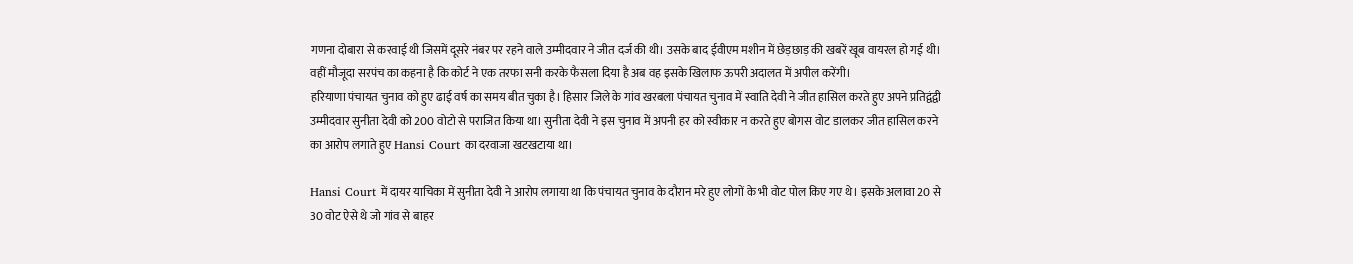गणना दोबारा से करवाई थी जिसमें दूसरे नंबर पर रहने वाले उम्मीदवार ने जीत दर्ज की थी। उसके बाद ईवीएम मशीन में छेड़छाड़ की खबरें खूब वायरल हो गई थी। वहीं मौजूदा सरपंच का कहना है कि कोर्ट ने एक तरफा सनी करके फैसला दिया है अब वह इसके खिलाफ ऊपरी अदालत में अपील करेंगी।
हरियाणा पंचायत चुनाव को हुए ढाई वर्ष का समय बीत चुका है। हिसार जिले के गांव खरबला पंचायत चुनाव में स्वाति देवी ने जीत हासिल करते हुए अपने प्रतिद्वंद्वी उम्मीदवार सुनीता देवी को 200 वोटो से पराजित किया था। सुनीता देवी ने इस चुनाव में अपनी हर को स्वीकार न करते हुए बोगस वोट डालकर जीत हासिल करने का आरोप लगाते हुए Hansi Court का दरवाजा खटखटाया था।

Hansi Court में दायर याचिका में सुनीता देवी ने आरोप लगाया था कि पंचायत चुनाव के दौरान मरे हुए लोगों के भी वोट पोल किए गए थे। इसके अलावा 20 से 30 वोट ऐसे थे जो गांव से बाहर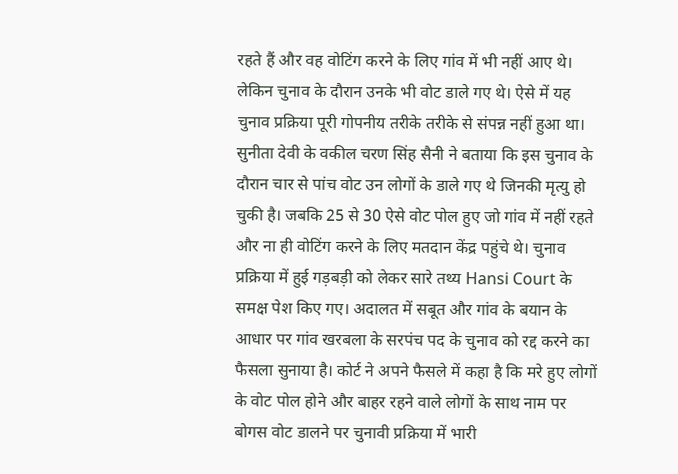रहते हैं और वह वोटिंग करने के लिए गांव में भी नहीं आए थे। लेकिन चुनाव के दौरान उनके भी वोट डाले गए थे। ऐसे में यह चुनाव प्रक्रिया पूरी गोपनीय तरीके तरीके से संपन्न नहीं हुआ था।
सुनीता देवी के वकील चरण सिंह सैनी ने बताया कि इस चुनाव के दौरान चार से पांच वोट उन लोगों के डाले गए थे जिनकी मृत्यु हो चुकी है। जबकि 25 से 30 ऐसे वोट पोल हुए जो गांव में नहीं रहते और ना ही वोटिंग करने के लिए मतदान केंद्र पहुंचे थे। चुनाव प्रक्रिया में हुई गड़बड़ी को लेकर सारे तथ्य Hansi Court के समक्ष पेश किए गए। अदालत में सबूत और गांव के बयान के आधार पर गांव खरबला के सरपंच पद के चुनाव को रद्द करने का फैसला सुनाया है। कोर्ट ने अपने फैसले में कहा है कि मरे हुए लोगों के वोट पोल होने और बाहर रहने वाले लोगों के साथ नाम पर बोगस वोट डालने पर चुनावी प्रक्रिया में भारी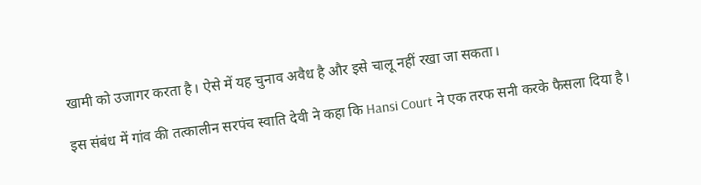खामी को उजागर करता है। ऐसे में यह चुनाव अवैध है और इसे चालू नहीं रखा जा सकता।

इस संबंध में गांव की तत्कालीन सरपंच स्वाति देवी ने कहा कि Hansi Court ने एक तरफ सनी करके फैसला दिया है।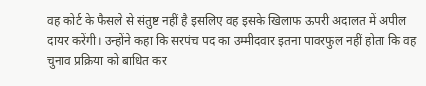वह कोर्ट के फैसले से संतुष्ट नहीं है इसलिए वह इसके खिलाफ ऊपरी अदालत में अपील दायर करेंगी। उन्होंने कहा कि सरपंच पद का उम्मीदवार इतना पावरफुल नहीं होता कि वह चुनाव प्रक्रिया को बाधित कर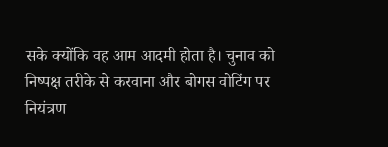सके क्योंकि वह आम आदमी होता है। चुनाव को निष्पक्ष तरीके से करवाना और बोगस वोटिंग पर नियंत्रण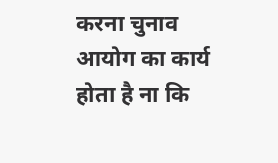करना चुनाव आयोग का कार्य होता है ना कि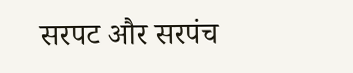सरपट और सरपंच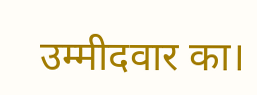उम्मीदवार का।